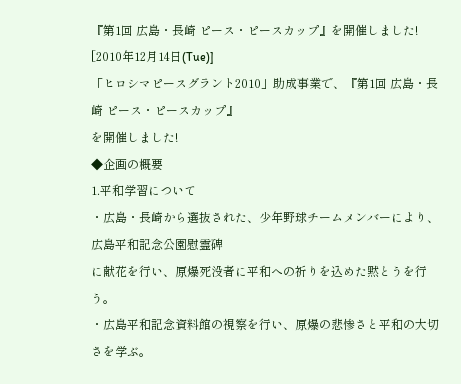『第1回 広島・長崎 ピース・ピースカップ』を開催しました!
[2010年12月14日(Tue)]
「ヒロシマピースグラント2010」助成事業で、『第1回 広島・長崎 ピース・ピースカップ』
を開催しました!
◆企画の概要
1.平和学習について
・広島・長崎から選抜された、少年野球チームメンバーにより、広島平和記念公園慰霊碑
に献花を行い、原爆死没者に平和への祈りを込めた黙とうを行う。
・広島平和記念資料館の視察を行い、原爆の悲惨さと平和の大切さを学ぶ。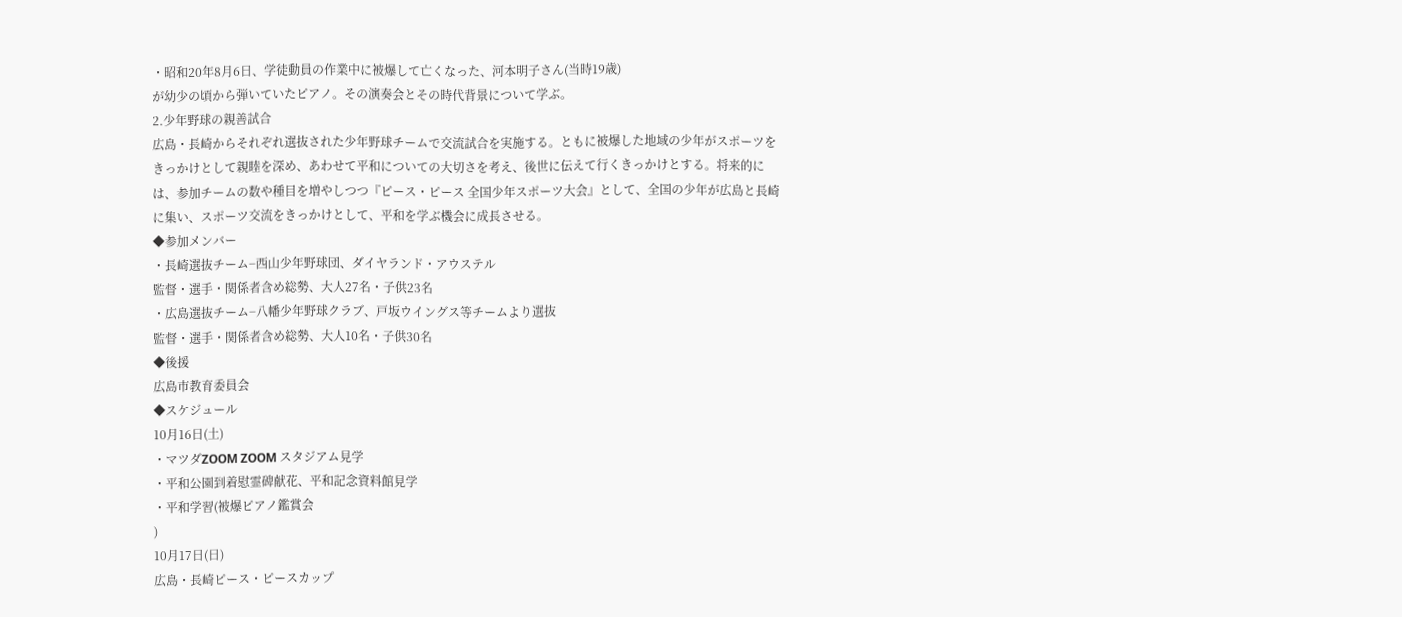・昭和20年8月6日、学徒動員の作業中に被爆して亡くなった、河本明子さん(当時19歳)
が幼少の頃から弾いていたピアノ。その演奏会とその時代背景について学ぶ。
2.少年野球の親善試合
広島・長崎からそれぞれ選抜された少年野球チームで交流試合を実施する。ともに被爆した地域の少年がスポーツをきっかけとして親睦を深め、あわせて平和についての大切さを考え、後世に伝えて行くきっかけとする。将来的には、参加チームの数や種目を増やしつつ『ピース・ピース 全国少年スポーツ大会』として、全国の少年が広島と長崎に集い、スポーツ交流をきっかけとして、平和を学ぶ機会に成長させる。
◆参加メンバー
・長崎選抜チーム−西山少年野球団、ダイヤランド・アウステル
監督・選手・関係者含め総勢、大人27名・子供23名
・広島選抜チーム−八幡少年野球クラブ、戸坂ウイングス等チームより選抜
監督・選手・関係者含め総勢、大人10名・子供30名
◆後援
広島市教育委員会
◆スケジュール
10月16日(土)
・マツダZOOM ZOOM スタジアム見学
・平和公園到着慰霊碑献花、平和記念資料館見学
・平和学習(被爆ピアノ鑑賞会
)
10月17日(日)
広島・長崎ピース・ピースカップ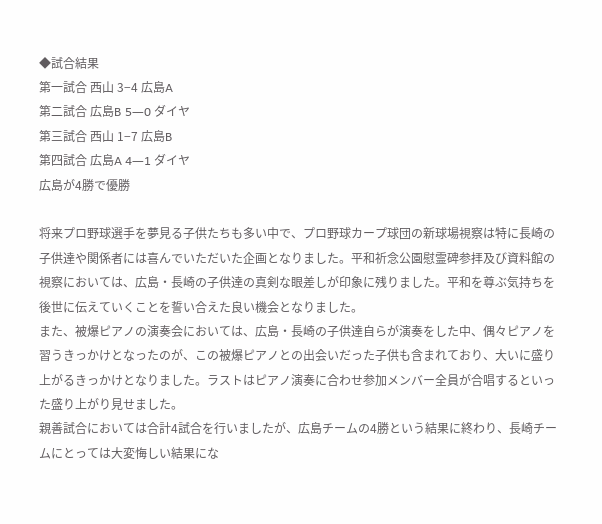◆試合結果
第一試合 西山 3−4 広島A
第二試合 広島B 5―0 ダイヤ
第三試合 西山 1−7 広島B
第四試合 広島A 4―1 ダイヤ
広島が4勝で優勝

将来プロ野球選手を夢見る子供たちも多い中で、プロ野球カープ球団の新球場視察は特に長崎の子供達や関係者には喜んでいただいた企画となりました。平和祈念公園慰霊碑参拝及び資料館の視察においては、広島・長崎の子供達の真剣な眼差しが印象に残りました。平和を尊ぶ気持ちを後世に伝えていくことを誓い合えた良い機会となりました。
また、被爆ピアノの演奏会においては、広島・長崎の子供達自らが演奏をした中、偶々ピアノを習うきっかけとなったのが、この被爆ピアノとの出会いだった子供も含まれており、大いに盛り上がるきっかけとなりました。ラストはピアノ演奏に合わせ参加メンバー全員が合唱するといった盛り上がり見せました。
親善試合においては合計4試合を行いましたが、広島チームの4勝という結果に終わり、長崎チームにとっては大変悔しい結果にな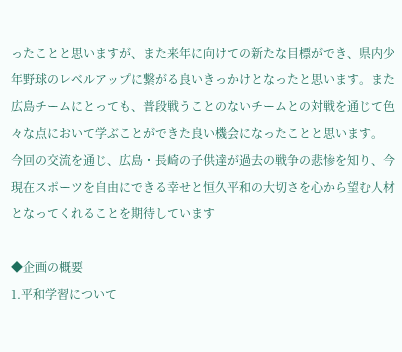ったことと思いますが、また来年に向けての新たな目標ができ、県内少年野球のレベルアップに繋がる良いきっかけとなったと思います。また広島チームにとっても、普段戦うことのないチームとの対戦を通じて色々な点において学ぶことができた良い機会になったことと思います。
今回の交流を通じ、広島・長崎の子供達が過去の戦争の悲惨を知り、今現在スポーツを自由にできる幸せと恒久平和の大切さを心から望む人材となってくれることを期待しています

◆企画の概要
1.平和学習について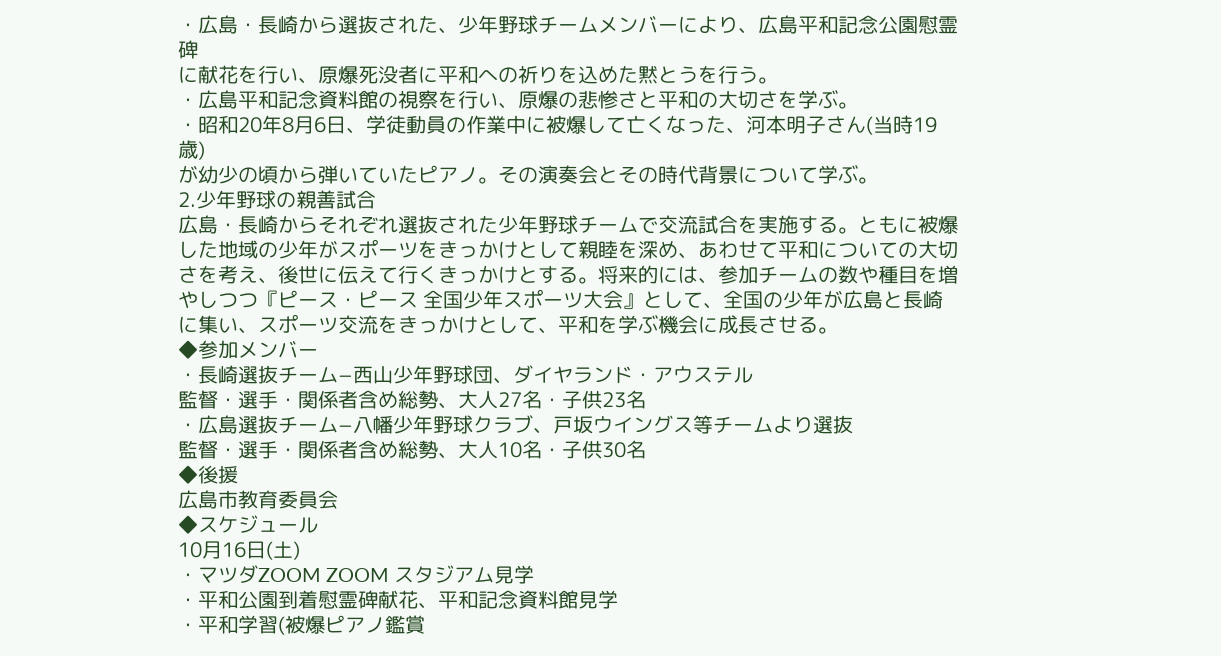・広島・長崎から選抜された、少年野球チームメンバーにより、広島平和記念公園慰霊碑
に献花を行い、原爆死没者に平和への祈りを込めた黙とうを行う。
・広島平和記念資料館の視察を行い、原爆の悲惨さと平和の大切さを学ぶ。
・昭和20年8月6日、学徒動員の作業中に被爆して亡くなった、河本明子さん(当時19歳)
が幼少の頃から弾いていたピアノ。その演奏会とその時代背景について学ぶ。
2.少年野球の親善試合
広島・長崎からそれぞれ選抜された少年野球チームで交流試合を実施する。ともに被爆した地域の少年がスポーツをきっかけとして親睦を深め、あわせて平和についての大切さを考え、後世に伝えて行くきっかけとする。将来的には、参加チームの数や種目を増やしつつ『ピース・ピース 全国少年スポーツ大会』として、全国の少年が広島と長崎に集い、スポーツ交流をきっかけとして、平和を学ぶ機会に成長させる。
◆参加メンバー
・長崎選抜チーム−西山少年野球団、ダイヤランド・アウステル
監督・選手・関係者含め総勢、大人27名・子供23名
・広島選抜チーム−八幡少年野球クラブ、戸坂ウイングス等チームより選抜
監督・選手・関係者含め総勢、大人10名・子供30名
◆後援
広島市教育委員会
◆スケジュール
10月16日(土)
・マツダZOOM ZOOM スタジアム見学
・平和公園到着慰霊碑献花、平和記念資料館見学
・平和学習(被爆ピアノ鑑賞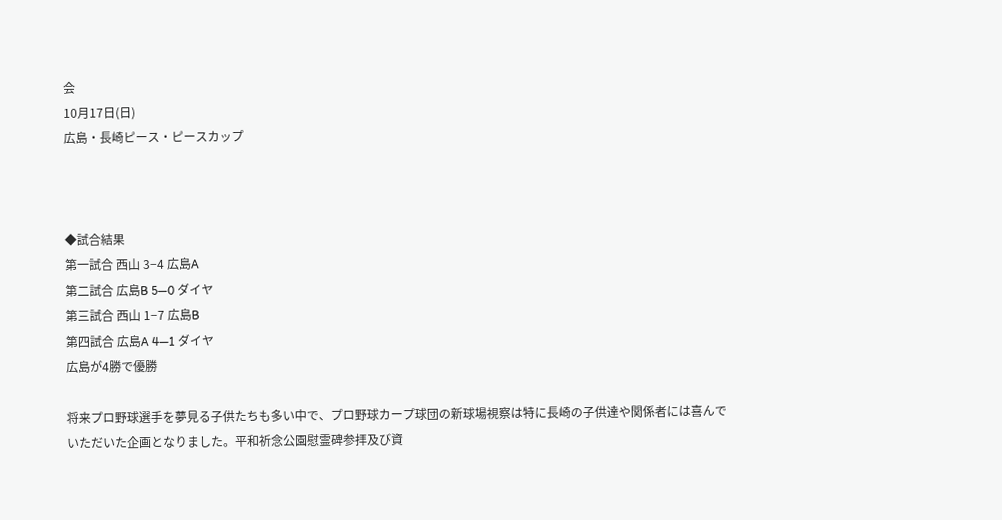会
10月17日(日)
広島・長崎ピース・ピースカップ



◆試合結果
第一試合 西山 3−4 広島A
第二試合 広島B 5―0 ダイヤ
第三試合 西山 1−7 広島B
第四試合 広島A 4―1 ダイヤ
広島が4勝で優勝

将来プロ野球選手を夢見る子供たちも多い中で、プロ野球カープ球団の新球場視察は特に長崎の子供達や関係者には喜んでいただいた企画となりました。平和祈念公園慰霊碑参拝及び資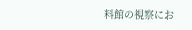料館の視察にお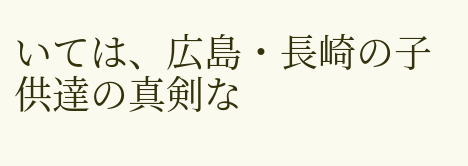いては、広島・長崎の子供達の真剣な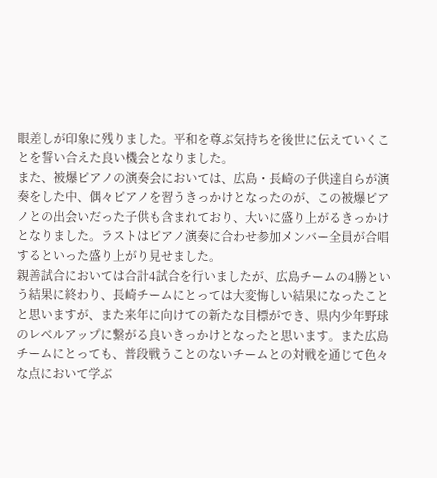眼差しが印象に残りました。平和を尊ぶ気持ちを後世に伝えていくことを誓い合えた良い機会となりました。
また、被爆ピアノの演奏会においては、広島・長崎の子供達自らが演奏をした中、偶々ピアノを習うきっかけとなったのが、この被爆ピアノとの出会いだった子供も含まれており、大いに盛り上がるきっかけとなりました。ラストはピアノ演奏に合わせ参加メンバー全員が合唱するといった盛り上がり見せました。
親善試合においては合計4試合を行いましたが、広島チームの4勝という結果に終わり、長崎チームにとっては大変悔しい結果になったことと思いますが、また来年に向けての新たな目標ができ、県内少年野球のレベルアップに繋がる良いきっかけとなったと思います。また広島チームにとっても、普段戦うことのないチームとの対戦を通じて色々な点において学ぶ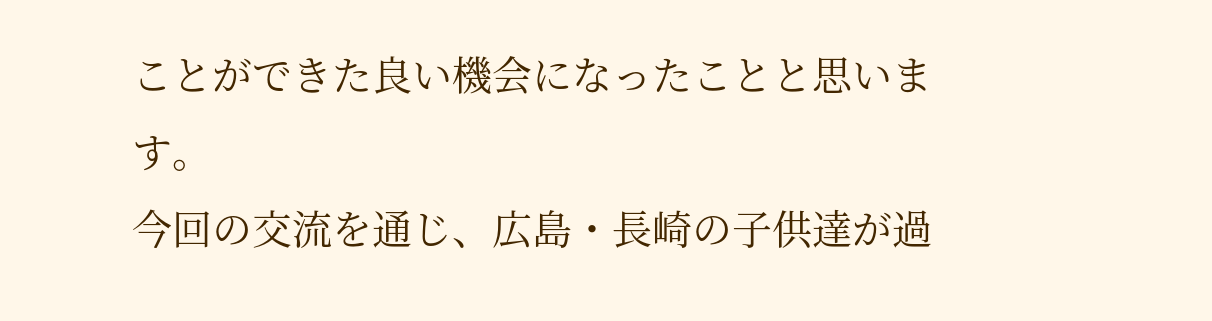ことができた良い機会になったことと思います。
今回の交流を通じ、広島・長崎の子供達が過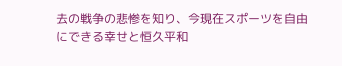去の戦争の悲惨を知り、今現在スポーツを自由にできる幸せと恒久平和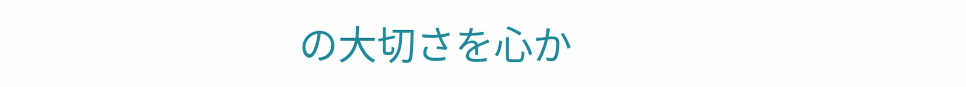の大切さを心か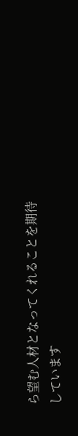ら望む人材となってくれることを期待しています